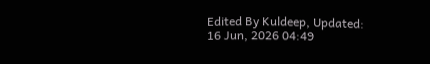Edited By Kuldeep, Updated: 16 Jun, 2026 04:49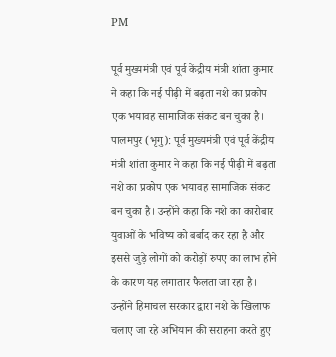PM

पूर्व मुख्यमंत्री एवं पूर्व केंद्रीय मंत्री शांता कुमार ने कहा कि नई पीढ़ी में बढ़ता नशे का प्रकोप एक भयावह सामाजिक संकट बन चुका है।
पालमपुर (भृगु): पूर्व मुख्यमंत्री एवं पूर्व केंद्रीय मंत्री शांता कुमार ने कहा कि नई पीढ़ी में बढ़ता नशे का प्रकोप एक भयावह सामाजिक संकट बन चुका है। उन्होंने कहा कि नशे का कारोबार युवाओं के भविष्य को बर्बाद कर रहा है और इससे जुड़े लोगों को करोड़ों रुपए का लाभ होने के कारण यह लगातार फैलता जा रहा है। उन्होंने हिमाचल सरकार द्वारा नशे के खिलाफ चलाए जा रहे अभियान की सराहना करते हुए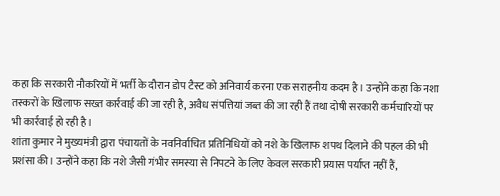कहा कि सरकारी नौकरियों में भर्ती के दौरान डोप टैस्ट को अनिवार्य करना एक सराहनीय कदम है। उन्होंने कहा कि नशा तस्करों के खिलाफ सख्त कार्रवाई की जा रही है, अवैध संपत्तियां जब्त की जा रही हैं तथा दोषी सरकारी कर्मचारियों पर भी कार्रवाई हो रही है।
शांता कुमार ने मुख्यमंत्री द्वारा पंचायतों के नवनिर्वाचित प्रतिनिधियों को नशे के खिलाफ शपथ दिलाने की पहल की भी प्रशंसा की। उन्होंने कहा कि नशे जैसी गंभीर समस्या से निपटने के लिए केवल सरकारी प्रयास पर्याप्त नहीं हैं,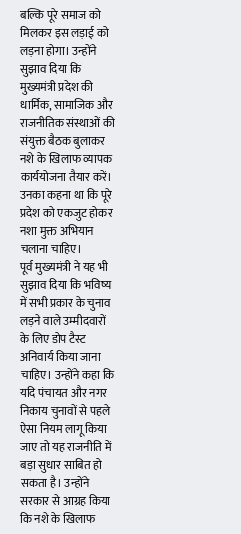बल्कि पूरे समाज को मिलकर इस लड़ाई को लड़ना होगा। उन्होंने सुझाव दिया कि मुख्यमंत्री प्रदेश की धार्मिक, सामाजिक और राजनीतिक संस्थाओं की संयुक्त बैठक बुलाकर नशे के खिलाफ व्यापक कार्ययोजना तैयार करें। उनका कहना था कि पूरे प्रदेश को एकजुट होकर नशा मुक्त अभियान चलाना चाहिए।
पूर्व मुख्यमंत्री ने यह भी सुझाव दिया कि भविष्य में सभी प्रकार के चुनाव लड़ने वाले उम्मीदवारों के लिए डोप टैस्ट अनिवार्य किया जाना चाहिए। उन्होंने कहा कि यदि पंचायत और नगर निकाय चुनावों से पहले ऐसा नियम लागू किया जाए तो यह राजनीति में बड़ा सुधार साबित हो सकता है। उन्होंने सरकार से आग्रह किया कि नशे के खिलाफ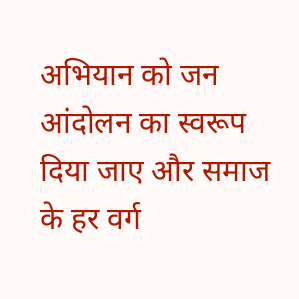अभियान को जन आंदोलन का स्वरूप दिया जाए और समाज के हर वर्ग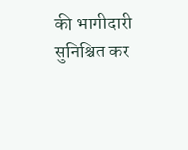की भागीदारी सुनिश्चित कर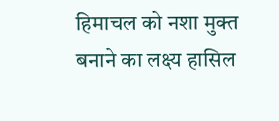हिमाचल को नशा मुक्त बनाने का लक्ष्य हासिल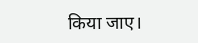किया जाए।